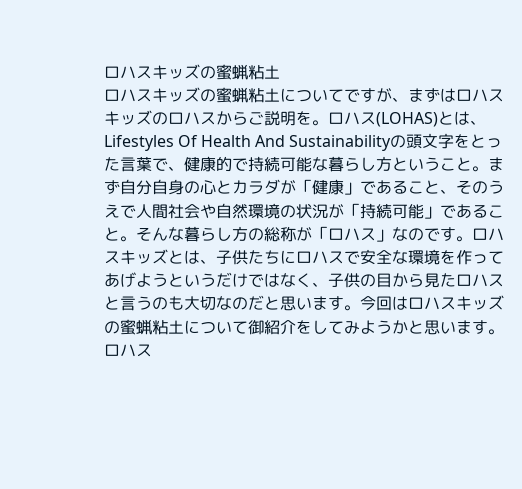ロハスキッズの蜜蝋粘土
ロハスキッズの蜜蝋粘土についてですが、まずはロハスキッズのロハスからご説明を。ロハス(LOHAS)とは、Lifestyles Of Health And Sustainabilityの頭文字をとった言葉で、健康的で持続可能な暮らし方ということ。まず自分自身の心とカラダが「健康」であること、そのうえで人間社会や自然環境の状況が「持続可能」であること。そんな暮らし方の総称が「ロハス」なのです。ロハスキッズとは、子供たちにロハスで安全な環境を作ってあげようというだけではなく、子供の目から見たロハスと言うのも大切なのだと思います。今回はロハスキッズの蜜蝋粘土について御紹介をしてみようかと思います。
ロハス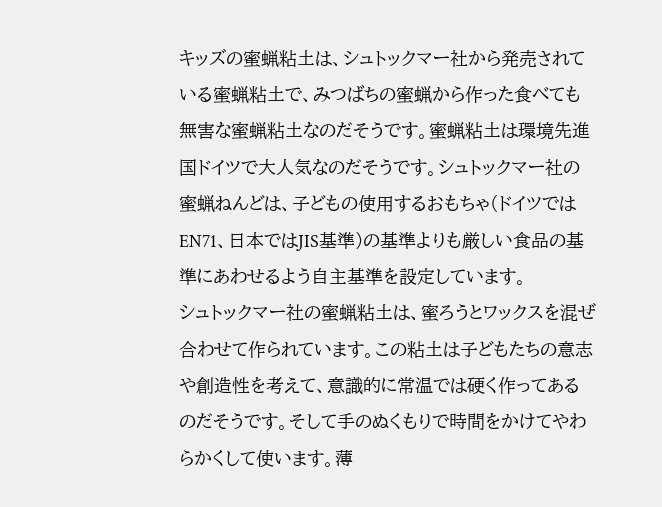キッズの蜜蝋粘土は、シュトックマー社から発売されている蜜蝋粘土で、みつばちの蜜蝋から作った食べても無害な蜜蝋粘土なのだそうです。蜜蝋粘土は環境先進国ドイツで大人気なのだそうです。シュトックマー社の蜜蝋ねんどは、子どもの使用するおもちゃ(ドイツではEN71、日本ではJIS基準)の基準よりも厳しい食品の基準にあわせるよう自主基準を設定しています。
シュトックマー社の蜜蝋粘土は、蜜ろうとワックスを混ぜ合わせて作られています。この粘土は子どもたちの意志や創造性を考えて、意識的に常温では硬く作ってあるのだそうです。そして手のぬくもりで時間をかけてやわらかくして使います。薄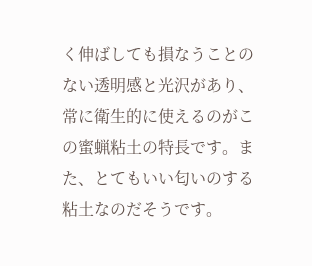く伸ばしても損なうことのない透明感と光沢があり、常に衛生的に使えるのがこの蜜蝋粘土の特長です。また、とてもいい匂いのする粘土なのだそうです。